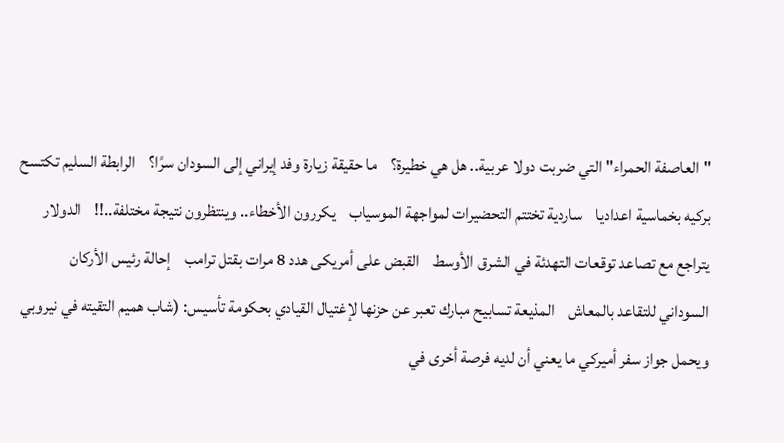"العاصفة الحمراء" التي ضربت دولا عربية.. هل هي خطيرة؟    ما حقيقة زيارة وفد إيراني إلى السودان سرًا؟    الرابطة السليم تكتسح بركيه بخماسية اعداديا    ساردية تختتم التحضيرات لمواجهة الموسياب    يكررون الأخطاء.. وينتظرون نتيجة مختلفة..!!    الدولار يتراجع مع تصاعد توقعات التهدئة في الشرق الأوسط    القبض على أمريكى هدد 8 مرات بقتل ترامب    إحالة رئيس الأركان السوداني للتقاعد بالمعاش    المذيعة تسابيح مبارك تعبر عن حزنها لإغتيال القيادي بحكومة تأسيس: (شاب هميم التقيته في نيروبي ويحمل جواز سفر أميركي ما يعني أن لديه فرصة أخرى في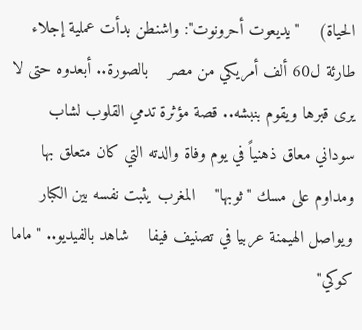الحياة)    "يديعوت أحرونوت": واشنطن بدأت عملية إجلاء طارئة ل60 ألف أمريكي من مصر    بالصورة.. أبعدوه حتى لا يرى قبرها ويقوم بنبشه.. قصة مؤثرة تدمي القلوب لشاب سوداني معاق ذهنياً في يوم وفاة والدته التي كان متعلق بها ومداوم على مسك "ثوبها"    المغرب يثبت نفسه بين الكبار ويواصل الهيمنة عربيا في تصنيف فيفا    شاهد بالفيديو.. "ماما كوكي"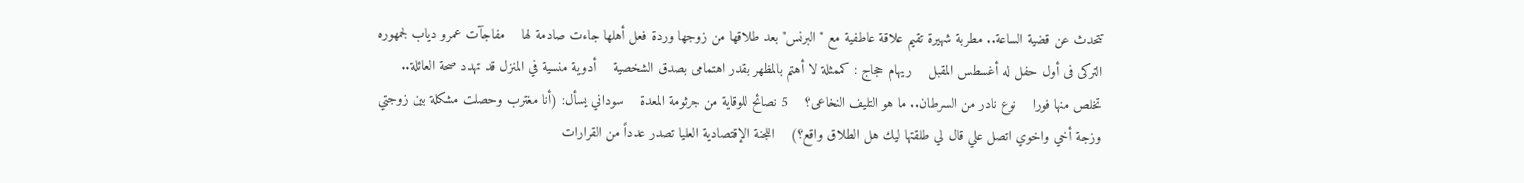تتحدث عن قضية الساعة.. مطربة شهيرة تقيم علاقة عاطفية مع "البرنس" بعد طلاقها من زوجها وردة فعل أهلها جاءت صادمة لها    مفاجآت عمرو دياب لجمهوره التركى فى أول حفل له أغسطس المقبل    ريهام حجاج : كممثلة لا أهتم بالمظهر بقدر اهتمامى بصدق الشخصية    أدوية منسية في المنزل قد تهدد صحة العائلة.. تخلص منها فورا    نوع نادر من السرطان.. ما هو التليف النخاعى؟    5 نصائح للوقاية من جرثومة المعدة    سوداني يسأل: (أنا مغترب وحصلت مشكلة بين زوجتي وزجة أخي واخوي اتصل علي قال لي طلقتها ليك هل الطلاق واقع؟)    اللجنة الإقتصادية العليا تصدر عدداً من القرارات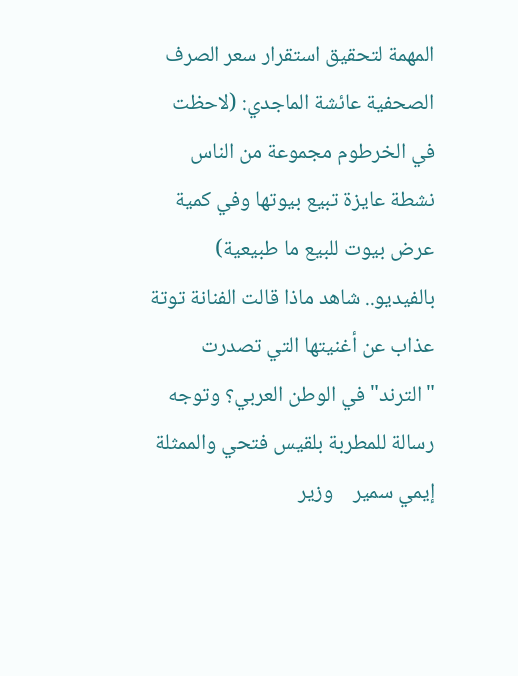المهمة لتحقيق استقرار سعر الصرف    الصحفية عائشة الماجدي: (لاحظت في الخرطوم مجموعة من الناس نشطة عايزة تبيع بيوتها وفي كمية عرض بيوت للبيع ما طبيعية)    بالفيديو.. شاهد ماذا قالت الفنانة توتة عذاب عن أغنيتها التي تصدرت "الترند" في الوطن العربي؟ وتوجه رسالة للمطربة بلقيس فتحي والممثلة إيمي سمير    وزير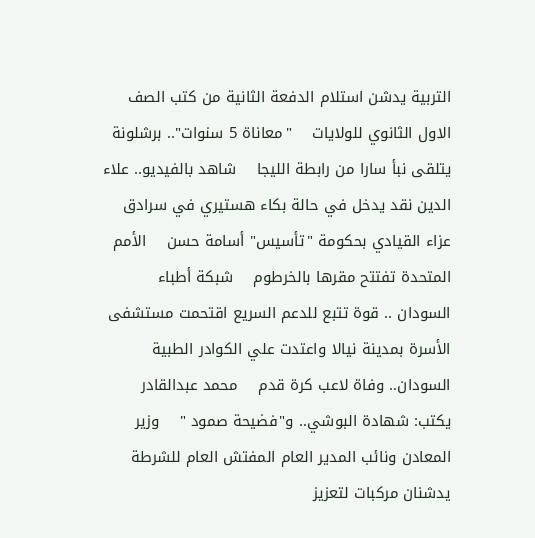التربية يدشن استلام الدفعة الثانية من كتب الصف الاول الثانوي للولايات    "معاناة 5 سنوات".. برشلونة يتلقى نبأ سارا من رابطة الليجا    شاهد بالفيديو.. علاء الدين نقد يدخل في حالة بكاء هستيري في سرادق عزاء القيادي بحكومة "تأسيس" أسامة حسن    الأمم المتحدة تفتتح مقرها بالخرطوم    شبكة أطباء السودان .. قوة تتبع للدعم السريع اقتحمت مستشفى الأسرة بمدينة نيالا واعتدت علي الكوادر الطبية    السودان.. وفاة لاعب كرة قدم    محمد عبدالقادر يكتب: شهادة البوشي.. و"فضيحة صمود "    وزير المعادن ونائب المدير العام المفتش العام للشرطة يدشنان مركبات لتعزيز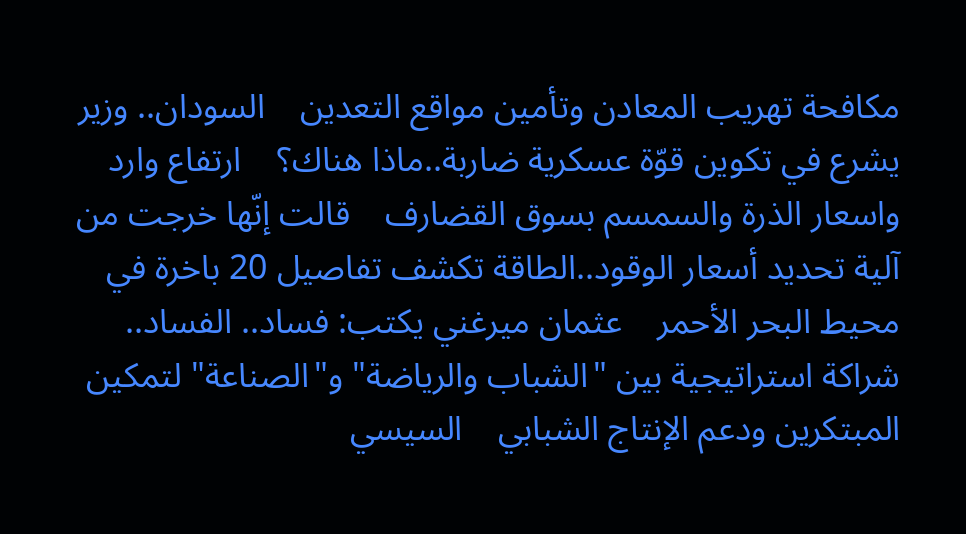مكافحة تهريب المعادن وتأمين مواقع التعدين    السودان.. وزير يشرع في تكوين قوّة عسكرية ضاربة..ماذا هناك؟    ارتفاع وارد واسعار الذرة والسمسم بسوق القضارف    قالت إنّها خرجت من آلية تحديد أسعار الوقود..الطاقة تكشف تفاصيل 20 باخرة في محيط البحر الأحمر    عثمان ميرغني يكتب: فساد.. الفساد..    شراكة استراتيجية بين "الشباب والرياضة" و"الصناعة" لتمكين المبتكرين ودعم الإنتاج الشبابي    السيسي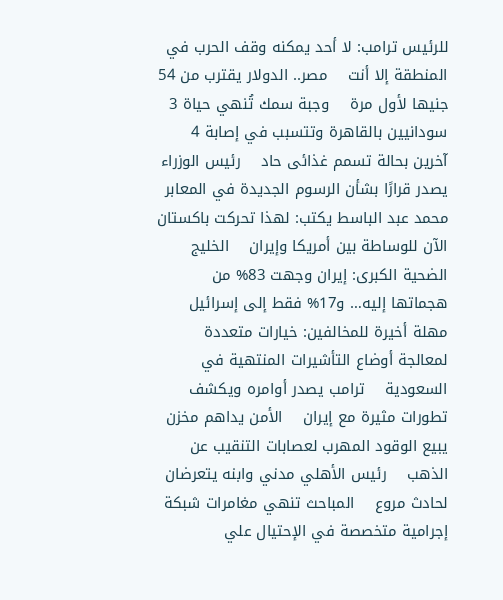للرئيس ترامب: لا أحد يمكنه وقف الحرب في المنطقة إلا أنت    مصر.. الدولار يقترب من 54 جنيها لأول مرة    وجبة سمك تُنهي حياة 3 سودانيين بالقاهرة وتتسبب في إصابة 4 آخرين بحالة تسمم غذائى حاد    رئيس الوزراء يصدر قرارًا بشأن الرسوم الجديدة في المعابر    محمد عبد الباسط يكتب: لهذا تحركت باكستان الآن للوساطة بين أمريكا وإيران    الخليج الضحية الكبرى: إيران وجهت 83% من هجماتها إليه… و17% فقط إلى إسرائيل    مهلة أخيرة للمخالفين: خيارات متعددة لمعالجة أوضاع التأشيرات المنتهية في السعودية    ترامب يصدر أوامره ويكشف تطورات مثيرة مع إيران    الأمن يداهم مخزن يبيع الوقود المهرب لعصابات التنقيب عن الذهب    رئيس الأهلي مدني وابنه يتعرضان لحادث مروع    المباحث تنهي مغامرات شبكة إجرامية متخصصة في الإحتيال علي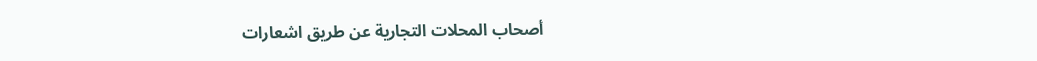أصحاب المحلات التجارية عن طريق اشعارات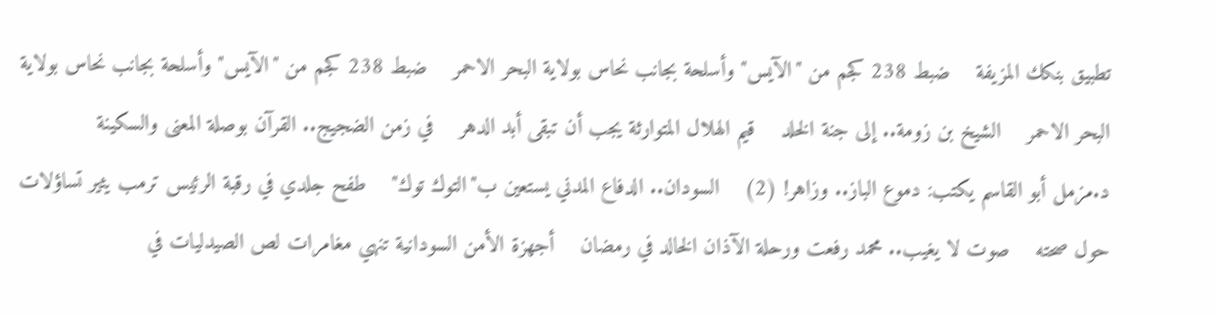تطبيق بنكك المزيفة    ضبط 238 كجم من "الآيس" وأسلحة بجانب نحاس بولاية البحر الاحمر    ضبط 238 كجم من "الآيس" وأسلحة بجانب نحاس بولاية البحر الاحمر    الشيخ بن زومة.. إلى جنة الخلد    قيم الهلال المتوارثة يجب أن تبقى أبد الدهر    في زمن الضجيج.. القرآن بوصلة المعنى والسكينة    د.مزمل أبو القاسم يكتب: دموع الباز.. وزاهر! (2)    السودان.. الدفاع المدني يستعين ب"التوك توك"    طفح جلدي في رقبة الرئيس ترمب يثير تساؤلات حول صحته    صوت لا يغيب.. محمد رفعت ورحلة الآذان الخالد في رمضان    أجهزة الأمن السودانية تنهي مغامرات لص الصيدليات في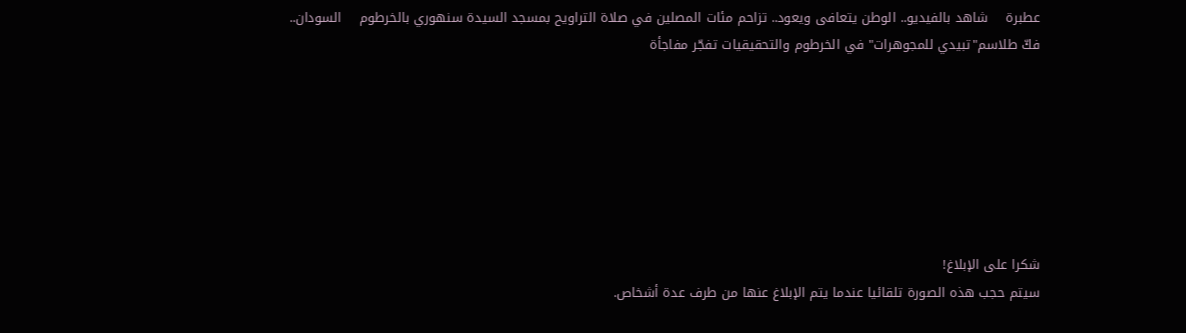عطبرة    شاهد بالفيديو.. الوطن يتعافى ويعود.. تزاحم مئات المصلين في صلاة التراويح بمسجد السيدة سنهوري بالخرطوم    السودان.. فكّ طلاسم"تبيدي للمجوهرات" في الخرطوم والتحقيقيات تفجّر مفاجأة







شكرا على الإبلاغ!
سيتم حجب هذه الصورة تلقائيا عندما يتم الإبلاغ عنها من طرف عدة أشخاص.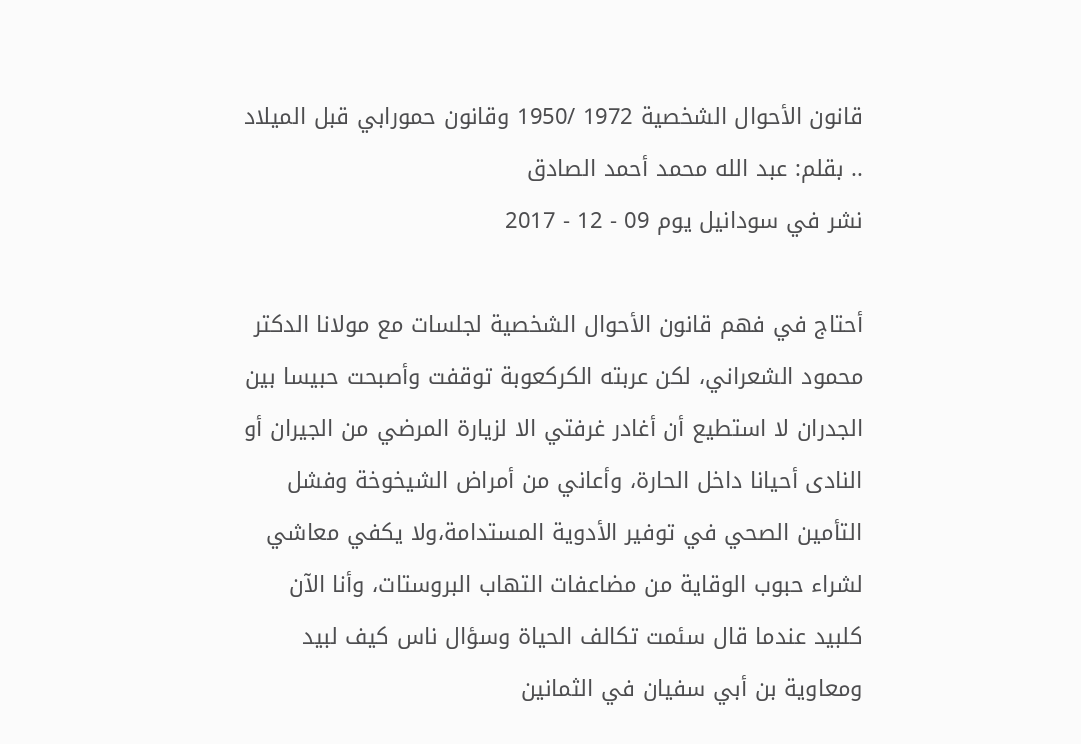قانون الأحوال الشخصية 1972 /1950 وقانون حمورابي قبل الميلاد .. بقلم: عبد الله محمد أحمد الصادق
نشر في سودانيل يوم 09 - 12 - 2017

أحتاج في فهم قانون الأحوال الشخصية لجلسات مع مولانا الدكتر محمود الشعراني، لكن عربته الكركعوبة توقفت وأصبحت حبيسا بين الجدران لا استطيع أن أغادر غرفتي الا لزيارة المرضي من الجيران أو النادى أحيانا داخل الحارة، وأعاني من أمراض الشيخوخة وفشل التأمين الصحي في توفير الأدوية المستدامة،ولا يكفي معاشي لشراء حبوب الوقاية من مضاعفات التهاب البروستات، وأنا الآن كلبيد عندما قال سئمت تكالف الحياة وسؤال ناس كيف لبيد ومعاوية بن أبي سفيان في الثمانين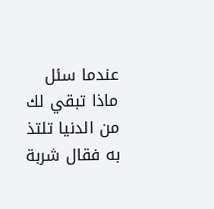عندما سئل ماذا تبقي لك من الدنيا تلتذ به فقال شربة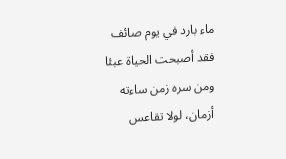ماء بارد في يوم صائف فقد أصبحت الحياة عبئا ومن سره زمن ساءته أزمان، لولا تقاعس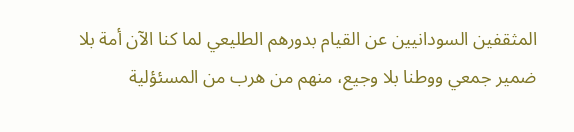المثقفين السودانيين عن القيام بدورهم الطليعي لما كنا الآن أمة بلا ضمير جمعي ووطنا بلا وجيع، منهم من هرب من المسئؤلية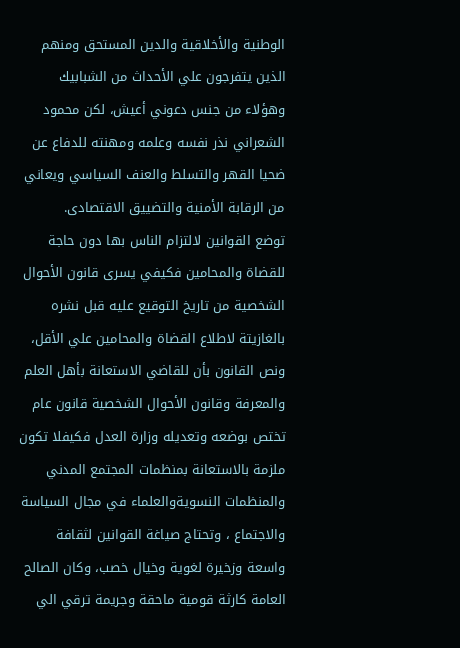الوطنية والأخلاقية والدين المستحق ومنهم الذين يتفرجون علي الأحداث من الشبابيك وهؤلاء من جنس دعوني أعيش، لكن محمود الشعراني نذر نفسه وعلمه ومهنته للدفاع عن ضحيا القهر والتسلط والعنف السياسي ويعاني من الرقابة الأمنية والتضييق الاقتصادى.
توضع القوانين لالتزام الناس بها دون حاجة للقضاة والمحامين فكيفي يسرى قانون الأحوال الشخصية من تاريخ التوقيع عليه قبل نشره بالغازيتة لاطلاع القضاة والمحامين علي الأقل، ونص القانون بأن للقاضي الاستعانة بأهل العلم والمعرفة وقانون الأحوال الشخصية قانون عام تختص بوضعه وتعديله وزارة العدل فكيفلا تكون ملزمة بالاستعانة بمنظمات المجتمع المدني والمنظمات النسويةوالعلماء في مجال السياسة والاجتماع ، وتحتاج صياغة القوانين لثقافة واسعة وزخيرة لغوية وخيال خصب، وكان الصالح العامة كارثة قومية ماحقة وجريمة ترقي الي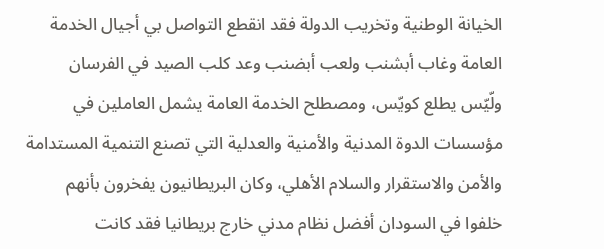الخيانة الوطنية وتخريب الدولة فقد انقطع التواصل بي أجيال الخدمة العامة وغاب أبشنب ولعب أبضنب وعد كلب الصيد في الفرسان ولّيّس يطلع كويّس، ومصطلح الخدمة العامة يشمل العاملين في مؤسسات الدوة المدنية والأمنية والعدلية التي تصنع التنمية المستدامة والأمن والاستقرار والسلام الأهلي، وكان البريطانيون يفخرون بأنهم خلفوا في السودان أفضل نظام مدني خارج بريطانيا فقد كانت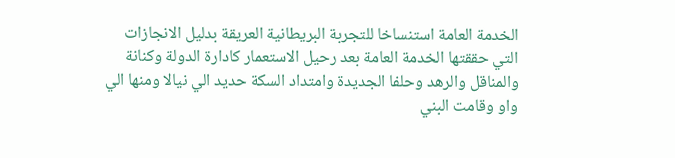الخدمة العامة استنساخا للتجربة البريطانية العريقة بدليل الانجازات التي حققتها الخدمة العامة بعد رحيل الاستعمار كادارة الدولة وكنانة والمناقل والرهد وحلفا الجديدة وامتداد السكة حديد الي نيالا ومنها الي واو وقامت البني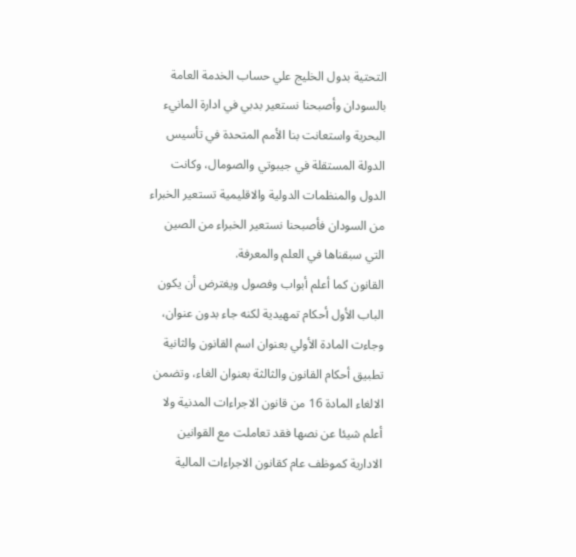التحتية بدول الخليج علي حساب الخدمة العامة بالسودان وأصبحنا نستعير بدبي في ادارة المانيء البحرية واستعانت بنا الأمم المتحدة في تأسيس الدولة المستقلة في جيبوتي والصومال، وكانت الدول والمنظمات الدولية والاقليمية تستعير الخبراء من السودان فأصبحنا نستعير الخبراء من الصين التي سبقناها في العلم والمعرفة.
القانون كما أعلم أبواب وفصول ويغترض أن يكون الباب الأول أحكام تمهيدية لكنه جاء بدون عنوان، وجاءت المادة الأولي بعنوان اسم القانون والثانية تطبيق أحكام القانون والثالثة بعنوان الغاء، وتضمن الالغاء المادة 16 من قانون الاجراءات المدنية ولا أعلم شيئا عن نصها فقد تعاملت مع القوانين الادارية كموظف عام كقانون الاجراءات المالية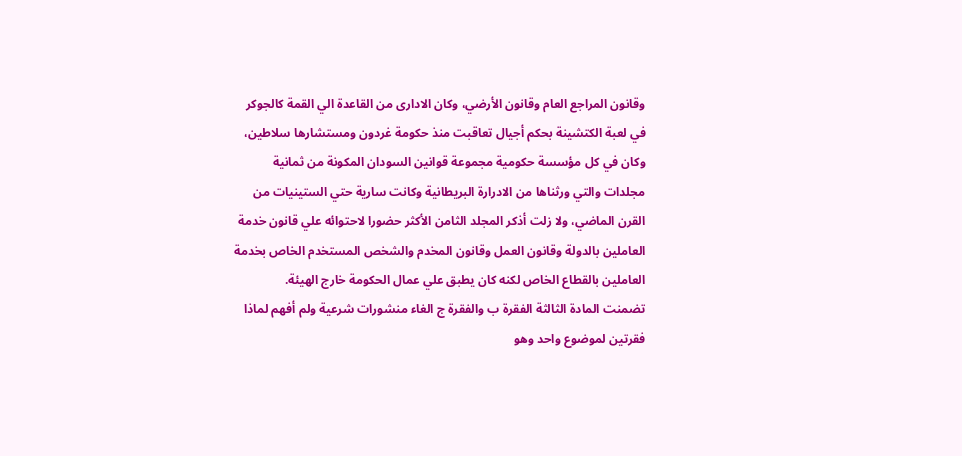وقانون المراجع العام وقانون الأرضي، وكان الادارى من القاعدة الي القمة كالجوكر في لعبة الكتشينة بحكم أجيال تعاقبت منذ حكومة غردون ومستشارها سلاطين، وكان في كل مؤسسة حكومية مجموعة قوانين السودان المكونة من ثمانية مجلدات والتي ورثناها من الادرارة البريطانية وكانت سارية حتي الستينيات من القرن الماضي، ولا زلت أذكر المجلد الثامن الأكثر حضورا لاحتوائه علي قانون خدمة العاملين بالدولة وقانون العمل وقانون المخدم والشخص المستخدم الخاص بخدمة العاملين بالقطاع الخاص لكنه كان يطبق علي عمال الحكومة خارج الهيئة.
تضمنت المادة الثالثة الفقرة ب والفقرة ج الغاء منشورات شرعية ولم أفهم لماذا فقرتين لموضوع واحد وهو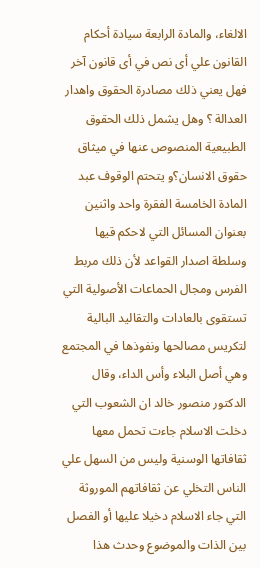الالغاء، والمادة الرابعة سيادة أحكام القانون علي أى نص في أى قانون آخر فهل يعني ذلك مصادرة الحقوق واهدار العدالة ؟ وهل يشمل ذلك الحقوق الطبيعية المنصوص عنها في ميثاق حقوق الانسان؟و يتحتم الوقوف عبد المادة الخامسة الفقرة واحد واثنين بعنوان المسائل التي لاحكم قيها وسلطة اصدار القواعد لأن ذلك مربط الفرس ومجال الحماعات الأصولية التي تستقوى بالعادات والتقاليد البالية لتكريس مصالحها ونفوذها في المجتمع وهي أصل البلاء وأس الداء، وقال الدكتور منصور خالد ان الشعوب التي دخلت الاسلام جاءت تحمل معها ثقافاتها الوسنية وليس من السهل علي الناس التخلي عن ثقافاتهم الموروثة التي جاء الاسلام دخيلا عليها أو الفصل بين الذات والموضوع وحدث هذا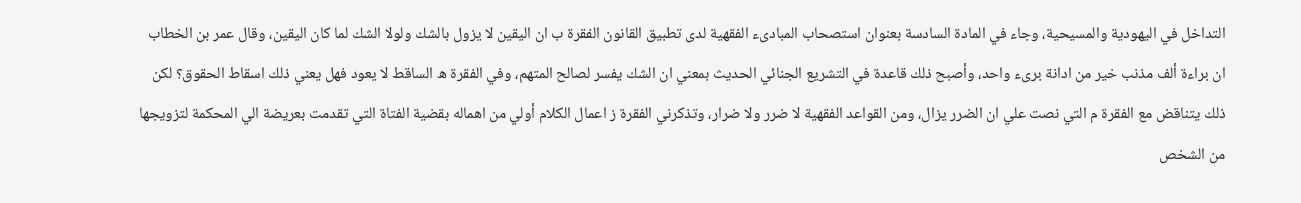التداخل في اليهودية والمسيحية، وجاء في المادة السادسة بعنوان استصحاب المبادىء الفقهية لدى تطبيق القانون الفقرة ب ان اليقين لا يزول بالشك ولولا الشك لما كان اليقين، وقال عمر بن الخطاب ان براءة ألف مذنب خير من ادانة برىء واحد، وأصبح ذلك قاعدة في التشريع الجنائي الحديث بمعني ان الشك يفسر لصالح المتهم، وفي الفقرة ه الساقط لا يعود فهل يعني ذلك اسقاط الحقوق؟ لكن ذلك يتناقض مع الفقرة م التي نصت علي ان الضرر يزال، ومن القواعد الفقهية لا ضرر ولا ضرار، وتذكرني الفقرة ز اعمال الكلام أولي من اهماله بقضية الفتاة التي تقدمت بعريضة الي المحكمة لتزويجها من الشخص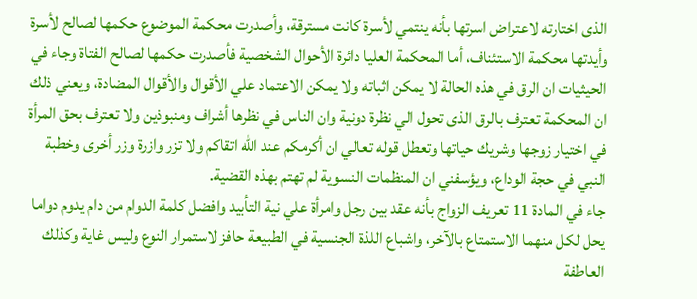الذى اختارته لاعتراض اسرتها بأنه ينتمي لأسرة كانت مسترقة، وأصدرت محكمة الموضوع حكمها لصالح لأسرة وأيدتها محكمة الاستئناف، أما المحكمة العليا دائرة الأحوال الشخصية فأصدرت حكمها لصالح الفتاة وجاء في الحيثيات ان الرق في هذه الحالة لا يمكن اثباته ولا يمكن الاعتماد علي الأقوال والأقوال المضادة، ويعني ذلك ان المحكمة تعترف بالرق الذى تحول الي نظرة دونية وان الناس في نظرها أشراف ومنبوذين ولا تعترف بحق المرأة في اختيار زوجها وشريك حياتها وتعطل قوله تعالي ان أكرمكم عند الله اتقاكم ولا تزر وازرة وزر أخرى وخطبة النبي في حجة الوداع، ويؤسفني ان المنظمات النسوية لم تهتم بهذه القضية.
جاء في المادة 11 تعريف الزواج بأنه عقد بين رجل وامرأة علي نية التأبيد وافضل كلمة الدوام من دام يدوم دواما يحل لكل منهما الاستمتاع بالآخر، واشباع اللذة الجنسية في الطبيعة حافز لاستمرار النوع وليس غاية وكذلك العاطفة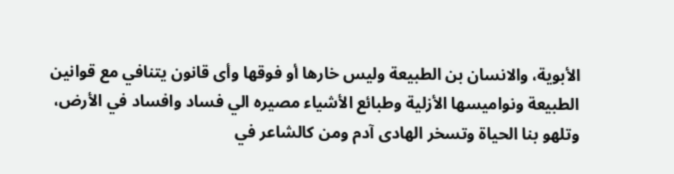الأبوية، والانسان بن الطبيعة وليس خارها أو فوقها وأى قانون يتنافي مع قوانين الطبيعة ونواميسها الأزلية وطبائع الأشياء مصيره الي فساد وافساد في الأرض، وتلهو بنا الحياة وتسخر الهادى آدم ومن كالشاعر في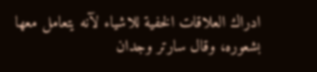ادراك العلاقات الخفية للاشياء لآنه يتعامل معها بشعوره، وقال سارتر وجدان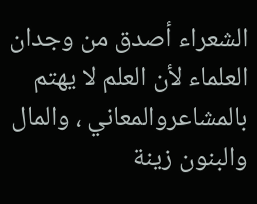الشعراء أصدق من وجدان العلماء لأن العلم لا يهتم بالمشاعروالمعاني ، والمال والبنون زينة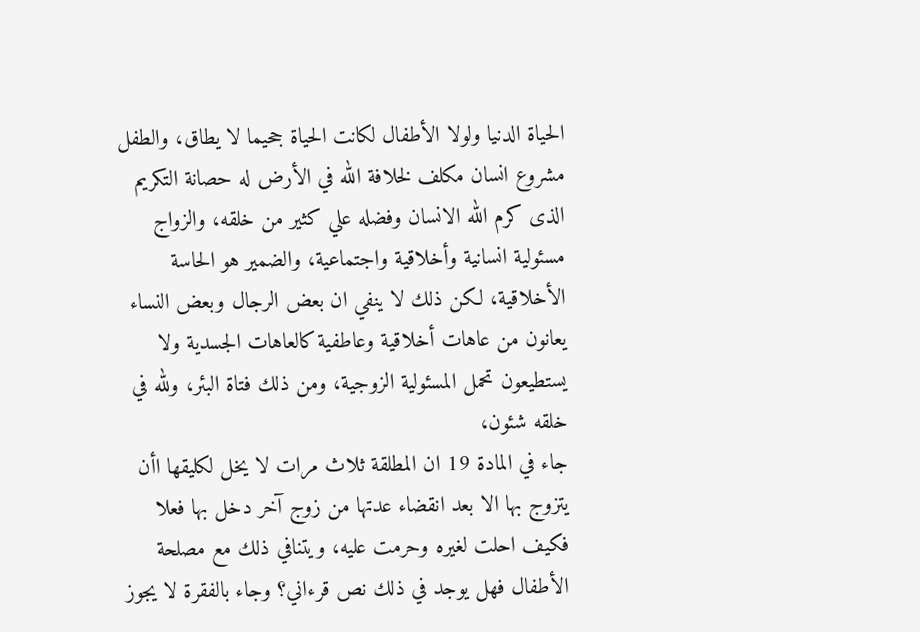الحياة الدنيا ولولا الأطفال لكانت الحياة جحيما لا يطاق، والطفل مشروع انسان مكلف لخلافة الله في الأرض له حصانة التكريم الذى كرم الله الانسان وفضله علي كثير من خلقه، والزواج مسئولية انسانية وأخلاقية واجتماعية، والضمير هو الحاسة الأخلاقية، لكن ذلك لا ينفي ان بعض الرجال وبعض النساء يعانون من عاهات أخلاقية وعاطفية كالعاهات الجسدية ولا يستطيعون تحمل المسئولية الزوجية، ومن ذلك فتاة البئر، ولله في خلقه شئون،
جاء في المادة 19 ان المطلقة ثلاث مرات لا يخل لكليقها اأن يتزوج بها الا بعد انقضاء عدتها من زوج آخر دخل بها فعلا فكيف احلت لغيره وحرمت عليه، ويتنافي ذلك مع مصلحة الأطفال فهل يوجد في ذلك نص قرءاني؟ وجاء بالفقرة لا يجوز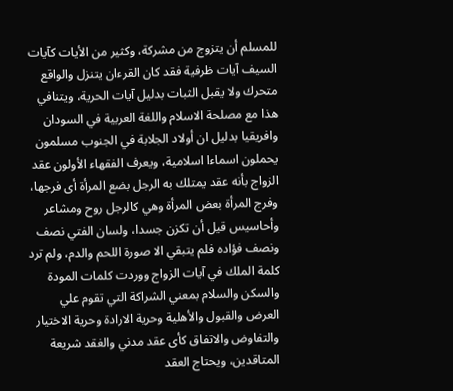للمسلم أن يتزوج من مشركة، وكثير من الأيات كآيات السيف آيات ظرفية فقد كان القرءان يتنزل والواقع متحرك ولا يقبل الثبات بدليل آيات الحرية، ويتنافي هذا مع مصلحة الاسلام واللغة العربية في السودان وافريقيا بدليل ان أولاد الجلابة في الجنوب مسلمون يحملون اسماءا اسلامية، ويعرف الفقهاء الأولون عقد الزواج بأنه عقد يمتلك به الرجل بضع المرأة أى فرجها، وفرج المرأة بعض المرأة وهي كالرجل روح ومشاعر وأحاسيس قيل أن تكزن جسدا، ولسان الفتي نصف ونصف فؤاده فلم يتبقي الا صورة اللحم والدم، ولم ترد كلمة الملك في آيات الزواج ووردت كلمات المودة والسكن والسلام بمعني الشراكة التي تقوم علي العرض والقبول والأهلية وحرية الارادة وحرية الاختيار والتفاوض والاتفاق كأى عقد مدني والغقد شريعة المتاقدين، ويحتاج العقد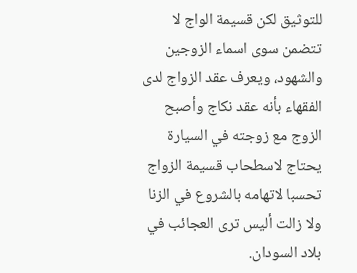للتوثيق لكن قسيمة الواج لا تتضمن سوى اسماء الزوجين والشهود، ويعرف عقد الزواج لدى الفقهاء بأنه عقد نكاج وأصبح الزوج مع زوجته في السيارة يحتاج لاسطحاب قسيمة الزواج تحسبا لاتهامه بالشروع في الزنا ولا زالت أليس ترى العجائب في بلاد السودان.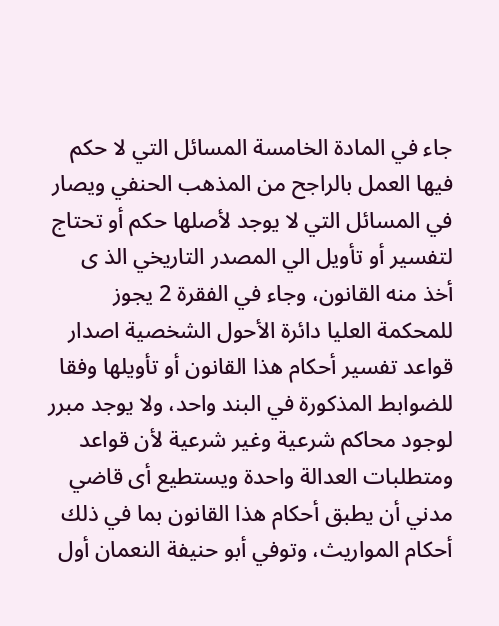جاء في المادة الخامسة المسائل التي لا حكم فيها العمل بالراجح من المذهب الحنفي ويصار في المسائل التي لا يوجد لأصلها حكم أو تحتاج لتفسير أو تأويل الي المصدر التاريخي الذ ى أخذ منه القانون، وجاء في الفقرة 2 يجوز للمحكمة العليا دائرة الأحول الشخصية اصدار قواعد تفسير أحكام هذا القانون أو تأويلها وفقا للضوابط المذكورة في البند واحد، ولا يوجد مبرر لوجود محاكم شرعية وغير شرعية لأن قواعد ومتطلبات العدالة واحدة ويستطيع أى قاضي مدني أن يطبق أحكام هذا القانون بما في ذلك أحكام المواريث، وتوفي أبو حنيفة النعمان أول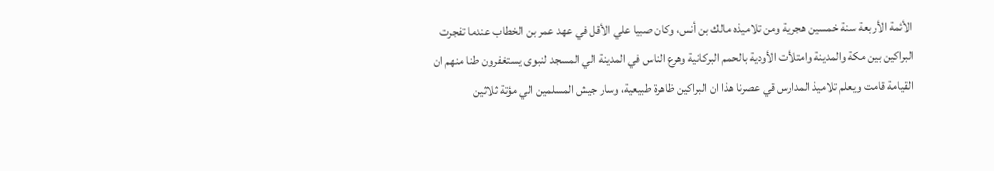الأئمة الأربعة سنة خمسين هجرية ومن تلاميذه مالك بن أنس، وكان صبيا علي الأقل في عهد عمر بن الخطاب عندما تفجرت البراكين بين مكة والمدينة وامتلأت الأودية بالحمم البركانية وهرع الناس في المدينة الي المسجد لنبوى يستغفرون طنا منهم ان القيامة قامت ويعلم تلاميذ المدارس قي عصرنا هذا ان البراكين ظاهرة طبيعية، وسار جيش المسلمين الي مؤتة ثلاثين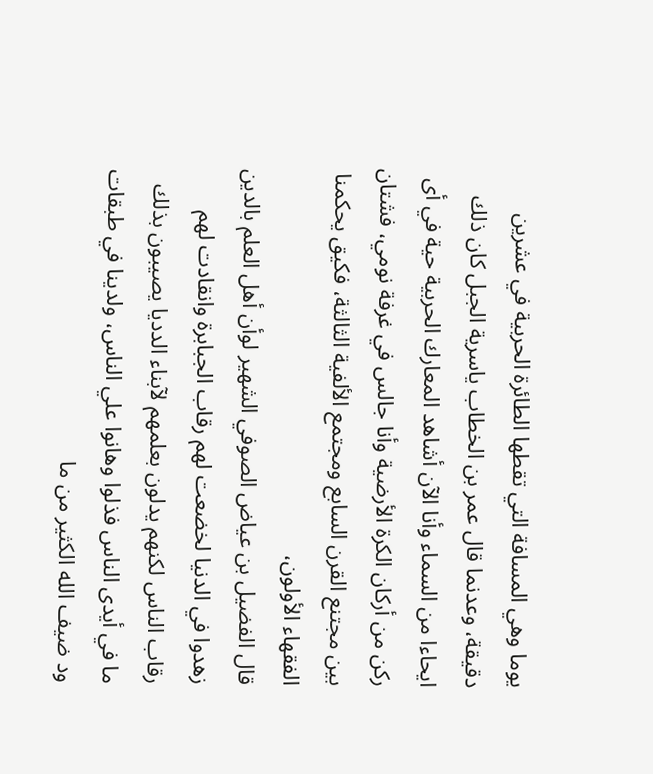يوما وهي المسافة التي تقطها الطائرة الحربية في عشرين دقيقة، وعدنما قال عمر بن الخطاب ياسرية الجبل كان ذلك ايحاءا من السماء وأنا الآن أشاهد المعارك الحربية حية في أى ركن من أركان الكرة الأرضية وأنا جالس في غرفة نومي، فشتان بين مجتنع القرن السابع ومجتمع الألفية الثالثة، فكيق يحكمنا الفقهاء الأولون،
قال الفضيل بن عياض الصوفي الشهير لوأن أهل العلم بالدين زهدوا في الدنيا لخضعت لهم رقاب الجبابرة وانقادت لهم رقاب الناس لكنهم يدلون بعلمهم لآبناء الدديا يصيبون بذلك ما في أيدى الناس فذلوا وهانوا علي الناس، ولدينا في طبقات ود ضيف الله الكثير من ما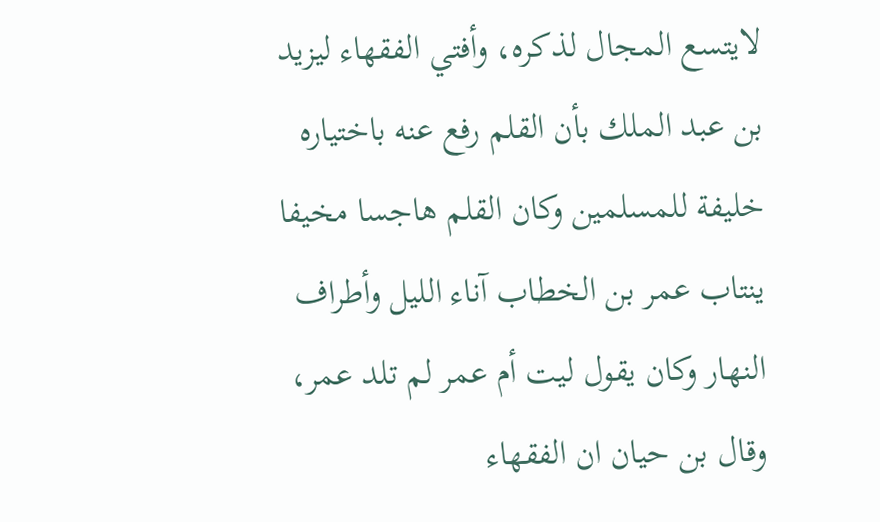لايتسع المجال لذكره، وأفتي الفقهاء ليزيد بن عبد الملك بأن القلم رفع عنه باختياره خليفة للمسلمين وكان القلم هاجسا مخيفا ينتاب عمر بن الخطاب آناء الليل وأطراف النهار وكان يقول ليت أم عمر لم تلد عمر، وقال بن حيان ان الفقهاء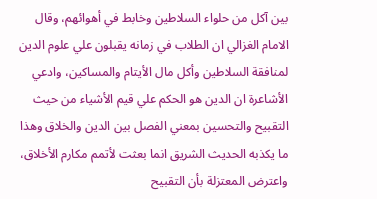بين آكل من حلواء السلاطين وخابط في أهوائهم، وقال الامام الغزالي ان الطلاب في زمانه يقبلون علي علوم الدين لمنافقة السلاطين وأكل مال الأيتام والمساكين، وادعي الأشاعرة ان الدين هو الحكم علي قيم الأشياء من حيث التقبيح والتحسين بمعني الفصل بين الدين والخلاق وهذا ما يكذبه الحديث الشريق انما بعثت لأتمم مكارم الأخلاق، واعترض المعتزلة بأن التقبيح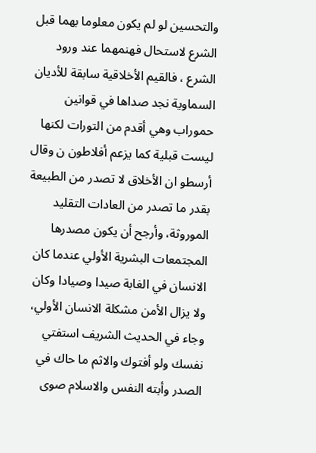والتحسين لو لم يكون معلوما بهما قبل الشرع لاستحال فهنمهما عند ورود الشرع ، فالقيم الأخلاقية سابقة للأديان السماوية نجد صداها في قوانين حموراب وهي أقدم من التورات لكنها ليست قبلية كما يزعم أفلاطون ن وقال أرسطو ان الأخلاق لا تصدر من الطبيعة بقدر ما تصدر من العادات التقليد الموروثة، وأرجح أن يكون مصدرها المجتمعات البشرية الأولي عندما كان الانسان في الغابة صيدا وصيادا وكان ولا يزال الأمن مشكلة الانسان الأولي، وجاء في الحديث الشريف استفتي نفسك ولو أفتوك والاثم ما حاك في الصدر وأبته النفس والاسلام صوى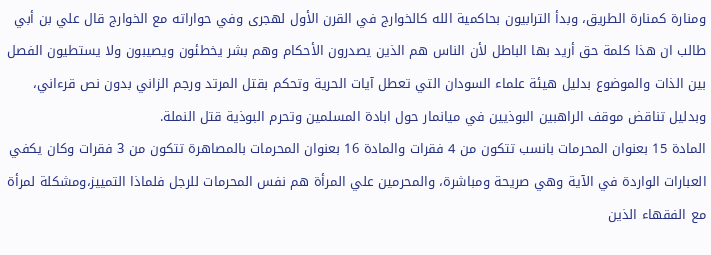ومنارة كمنارة الطريق، وبدأ الترابيون بحاكمية الله كالخوارج في القرن الأول لهجرى وفي حواراته مع الخوارج قال علي بن أبي طالب ان هذا كلمة حق أريد بها الباطل لأن الناس هم الذين يصدرون الأحكام وهم بشر يخطئون ويصيبون ولا يستطيون الفصل بين الذات والموضوع بدليل هيئة علماء السودان التي تعطل آيات الحرية وتحكم بقتل المرتد ورجم الزاني بدون نص قرءاني، وبدليل تناقض موقف الراهبين البوذيين في ميانمار حول ابادة المسلمين وتحرم البوذية قتل النملة.
المادة 15 بعنوان المحرمات بانسب تتكون من 4 فقرات والمادة 16 بعنوان المحرمات بالمصاهرة تتكون من 3 فقرات وكان يكفي العبارات الواردة في الآية وهي صريحة ومباشرة، والمحرمين علي المرأة هم نفس المحرمات للرجل فلماذا التمييز،ومشكلة لمرأة مع الفقهاء الذين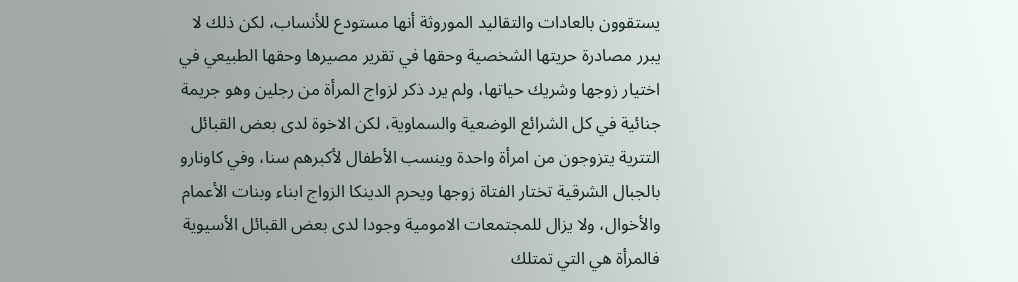يستقوون بالعادات والتقاليد الموروثة أنها مستودع للأنساب، لكن ذلك لا يبرر مصادرة حريتها الشخصية وحقها في تقرير مصيرها وحقها الطبيعي في اختيار زوجها وشريك حياتها، ولم يرد ذكر لزواج المرأة من رجلين وهو جريمة جنائية في كل الشرائع الوضعية والسماوية، لكن الاخوة لدى بعض القبائل التترية يتزوجون من امرأة واحدة وينسب الأطفال لأكبرهم سنا، وفي كاونارو بالجبال الشرقية تختار الفتاة زوجها ويحرم الدينكا الزواج ابناء وبنات الأعمام والأخوال، ولا يزال للمجتمعات الامومية وجودا لدى بعض القبائل الأسيوية فالمرأة هي التي تمتلك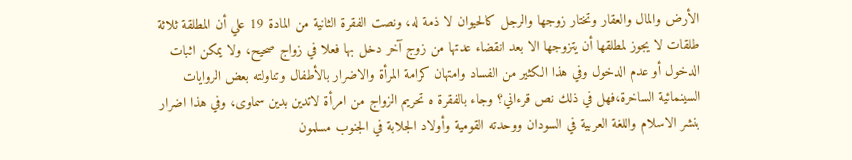الأرض والمال والعقار وتختار زوجها والرجل كالحيوان لا ذمة له، ونصت الفقرة الثانية من المادة 19 علي أن المطلقة ثلاثة طلقات لا يجوز لمطلقها أن يتزوجها الا بعد انقضاء عدتها من زوج آخر دخل بها فعلا في زواج صحيح، ولا يمكن اثبات الدخول أو عدم الدخول وفي هذا الكثير من الفساد وامتهان كرامة المرأة والاضرار بالأطفال وتناولته بعض الروايات السينمائية الساخرة،فهل في ذلك نص قرءاني؟ وجاء بالفقرة ه تحريم الزواج من امرأة لاتدين بدين سماوى، وفي هذا اضرار بنشر الاسلام واللغة العربية في السودان ووحدته القومية وأولاد الجلابة في الجنوب مسلمون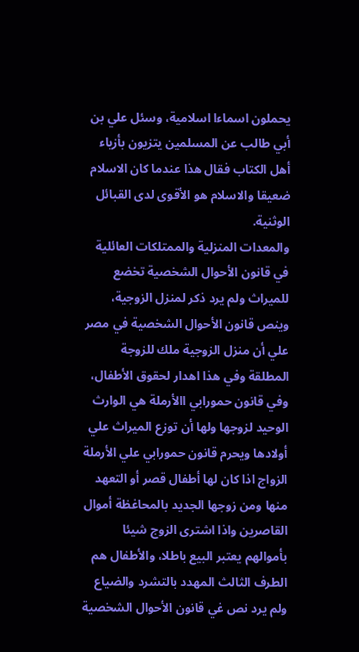يحملون اسماءا اسلامية، وسئل علي بن أبي طالب عن المسلمين يتزيون بأزياء أهل الكتاب فقال هذا عندما كان الاسلام ضعيقا والاسلام هو الأقوى لدى القبائل الوثنية.
والمعدات المنزلية والممتلكات العائلية في قانون الأحوال الشخصية تخضع للميراث ولم يرد ذكر لمنزل الزوجية، وينص قانون الأحوال الشخصية في مصر علي أن منزل الزوجية ملك للزوجة المطلقة وفي هذا اهدار لحقوق الأطفال، وفي قانون حمورابي االأرملة هي الوارث الوحيد لزوجها ولها أن توزع الميراث علي أولادها ويحرم قانون حمورابي علي الأرملة الزواج اذا كان لها أطفال قصر أو التعهد منها ومن زوجها الجديد بالمحاغظة أموال القاصرين واذا اشترى الزوج شيئا بأموالهم يعتبر البيع باطلا، والأطفال هم الطرف الثالث المهدد بالتشرد والضياع ولم يرد نص غي قانون الأحوال الشخصية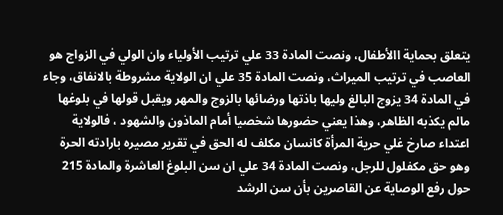يتعلق بحماية االأطفال، ونصت المادة 33 علي ترتيب الأولياء وان الولي في الزواج هو العاصب في ترتيب الميراث، ونصت المادة 35 علي ان الولاية مشروطة بالانفاق، وجاء في المادة 34 يزوج البالغ وليها باذتها ورضائها بالزوج والمهر ويقبل قولها في بلوغها مالم يكذبه الظاهر، وهذا يعني حضورها شخصيا أمام الماذون والشهود ، فالولاية اعتداء صارخ غلي حرية المرأة كانسان مكلف له الحق في تقرير مصيره بارادته الحرة وهو حق مكفلول للرجل، ونصت المادة 34 علي ان سن البلوغ العاشرة والمادة 215 حول رفع الوصاية عن القاصرين بأن سن الرشد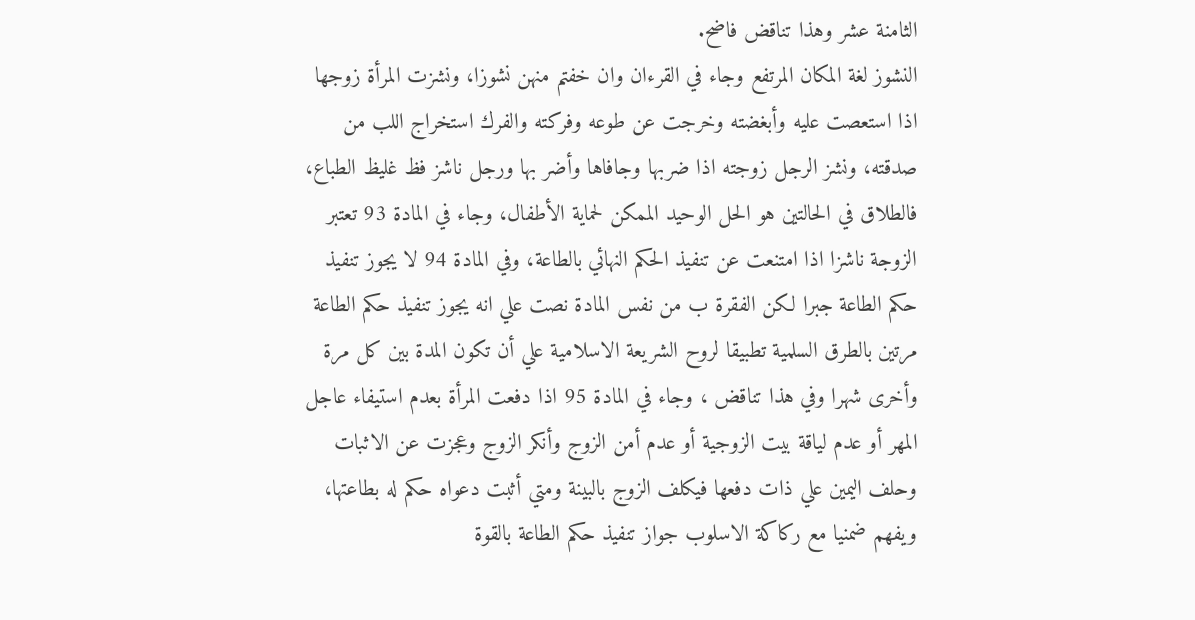الثامنة عشر وهذا تناقض فاضح.
النشوز لغة المكان المرتفع وجاء في القرءان وان خفتم منهن نشوزا، ونشزت المرأة زوجها اذا استعصت عليه وأبغضته وخرجت عن طوعه وفركته والفرك استخراج اللب من صدقته، ونشز الرجل زوجته اذا ضربها وجافاها وأضر بها ورجل ناشز فظ غليظ الطباع، فالطلاق في الحالتين هو الحل الوحيد الممكن لحماية الأطفال، وجاء في المادة 93 تعتبر الزوجة ناشزا اذا امتنعت عن تنفيذ الحكم النهائي بالطاعة، وفي المادة 94 لا يجوز تنفيذ حكم الطاعة جبرا لكن الفقرة ب من نفس المادة نصت علي انه يجوز تنفيذ حكم الطاعة مرتين بالطرق السلمية تطبيقا لروح الشريعة الاسلامية علي أن تكون المدة بين كل مرة وأخرى شهرا وفي هذا تناقض ، وجاء في المادة 95 اذا دفعت المرأة بعدم استيفاء عاجل المهر أو عدم لياقة بيت الزوجية أو عدم أمن الزوج وأنكر الزوج وعجزت عن الاثبات وحلف اليمين علي ذات دفعها فيكلف الزوج بالبينة ومتي أثبت دعواه حكم له بطاعتها، ويفهم ضمنيا مع ركاكة الاسلوب جواز تنفيذ حكم الطاعة بالقوة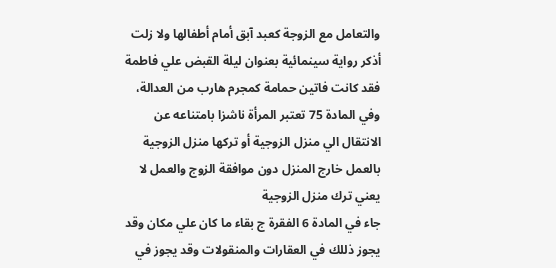والتعامل مع الزوجة كعبد آبق أمام أطفالها ولا زلت أذكر رواية سينمائية بعنوان ليلة القبض علي فاطمة فقد كانت فاتين حمامة كمجرم هارب من العدالة، وفي المادة 75 تعتبر المرأة ناشزا بامتناعه عن الانتقال الي منزل الزوجية أو تركها منزل الزوجية بالعمل خارج المنزل دون موافقة الزوج والعمل لا يعني ترك منزل الزوجية
جاء في المادة 6 الفقرة ج بقاء ما كان علي مكان وقد يجوز ذللك في العقارات والمنقولات وقد يجوز في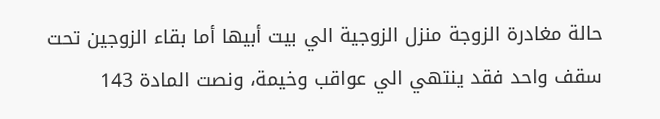حالة مغادرة الزوجة منزل الزوجية الي بيت أبيها أما بقاء الزوجين تحت سقف واحد فقد ينتهي الي عواقب وخيمة، ونصت المادة 143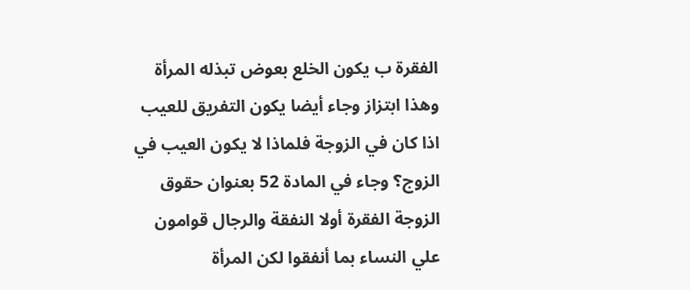الفقرة ب يكون الخلع بعوض تبذله المرأة وهذا ابتزاز وجاء أيضا يكون التفريق للعيب اذا كان في الزوجة فلماذا لا يكون العيب في الزوج؟ وجاء في المادة 52 بعنوان حقوق الزوجة الفقرة أولا النفقة والرجال قوامون علي النساء بما أنفقوا لكن المرأة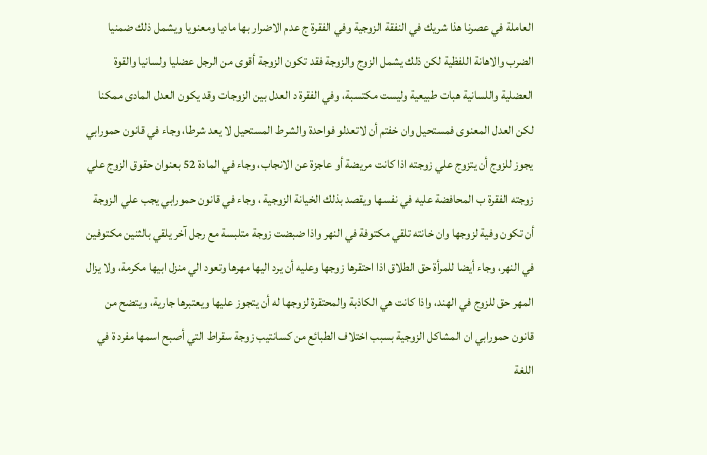العاملة في عصرنا هذا شريك في النفقة الزوجية وفي الفقرة ج عدم الاضرار بها ماديا ومعنويا ويشمل ذلك ضمنيا الضرب والاهانة اللفظية لكن ذلك يشمل الزوج والزوجة فقد تكون الزوجة أقوى من الرجل عضليا ولسانيا والقوة العضلية واللسانية هبات طبيعية وليست مكتسبة، وفي الفقرة د العدل بين الزوجات وقد يكون العدل المادى ممكنا لكن العدل المعنوى فمستحيل وان خفتم أن لاتعدلو فواحدة والشرط المستحيل لا يعد شرطا، وجاء في قانون حمورابي يجوز للزوج أن يتزوج علي زوجته اذا كانت مريضة أو عاجزة عن الانجاب، وجاء في المادة 52 بعنوان حقوق الزوج علي زوجته الفقرة ب المحافضة عليه في نفسها ويقصد بذلك الخيانة الزوجية ، وجاء في قانون حمورابي يجب علي الزوجة أن تكون وفية لزوجها وان خانته تلقي مكتوفة في النهر واذا ضبضت زوجة متلبسة مع رجل آخر يلقي بالثنين مكتوفين في النهر، وجاء أيضا للمرأة حق الطلاق اذا احتقرها زوجها وعليه أن يرد اليها مهرها وتعود الي منزل ابيها مكرمة، ولا يزال المهر حق للزوج في الهند، واذا كانت هي الكاذبة والمحتقرة لزوجها له أن يتجوز عليها ويعتبرها جارية، ويتضح من قانون حمورابي ان المشاكل الزوجية بسبب اختلاف الطبائع من كسانتيب زوجة سقراط التي أصبح اسمها مفرد ة في اللغة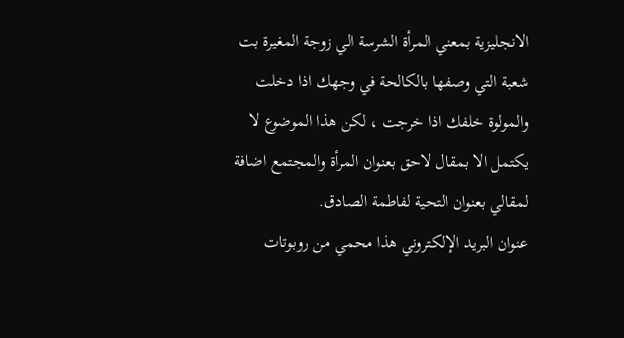الانجليزية بمعني المرأة الشرسة الي زوجة المغيرة بت شعبة التي وصفها بالكالحة في وجهك اذا دخلت والمولوة خلفك اذا خرجت ، لكن هذا الموضوع لا يكتمل الا بمقال لاحق بعنوان المرأة والمجتمع اضافة لمقالي بعنوان التحية لفاطمة الصادق.
عنوان البريد الإلكتروني هذا محمي من روبوتات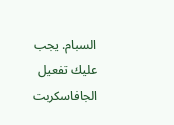السبام. يجب عليك تفعيل الجافاسكربت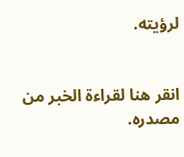لرؤيته.


انقر هنا لقراءة الخبر من مصدره.